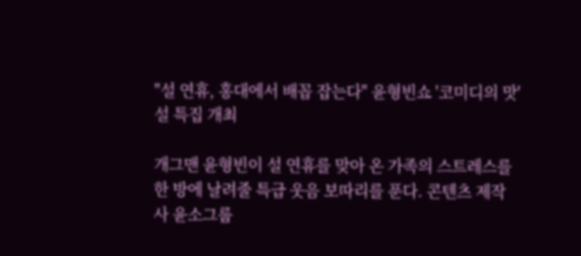"설 연휴, 홍대에서 배꼽 잡는다" 윤형빈쇼 '코미디의 맛' 설 특집 개최

개그맨 윤형빈이 설 연휴를 맞아 온 가족의 스트레스를 한 방에 날려줄 특급 웃음 보따리를 푼다. 콘텐츠 제작사 윤소그룹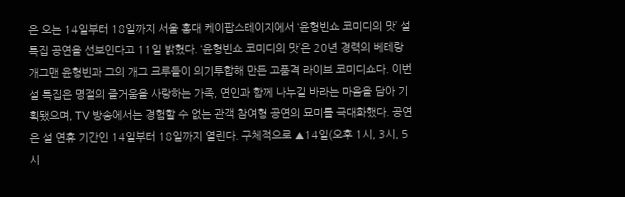은 오는 14일부터 18일까지 서울 홍대 케이팝스테이지에서 ‘윤형빈쇼 코미디의 맛’ 설 특집 공연을 선보인다고 11일 밝혔다. ‘윤형빈쇼 코미디의 맛’은 20년 경력의 베테랑 개그맨 윤형빈과 그의 개그 크루들이 의기투합해 만든 고품격 라이브 코미디쇼다. 이번 설 특집은 명절의 즐거움을 사랑하는 가족, 연인과 함께 나누길 바라는 마음을 담아 기획됐으며, TV 방송에서는 경험할 수 없는 관객 참여형 공연의 묘미를 극대화했다. 공연은 설 연휴 기간인 14일부터 18일까지 열린다. 구체적으로 ▲14일(오후 1시, 3시, 5시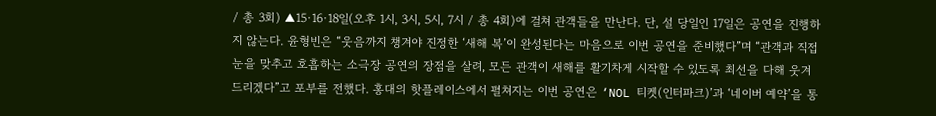/ 총 3회) ▲15·16·18일(오후 1시, 3시, 5시, 7시 / 총 4회)에 걸쳐 관객들을 만난다. 단, 설 당일인 17일은 공연을 진행하지 않는다. 윤형빈은 “웃음까지 챙겨야 진정한 ‘새해 복’이 완성된다는 마음으로 이번 공연을 준비했다”며 “관객과 직접 눈을 맞추고 호흡하는 소극장 공연의 장점을 살려, 모든 관객이 새해를 활기차게 시작할 수 있도록 최선을 다해 웃겨드리겠다”고 포부를 전했다. 홍대의 핫플레이스에서 펼쳐지는 이번 공연은 ‘NOL 티켓(인터파크)’과 ‘네이버 예약’을 통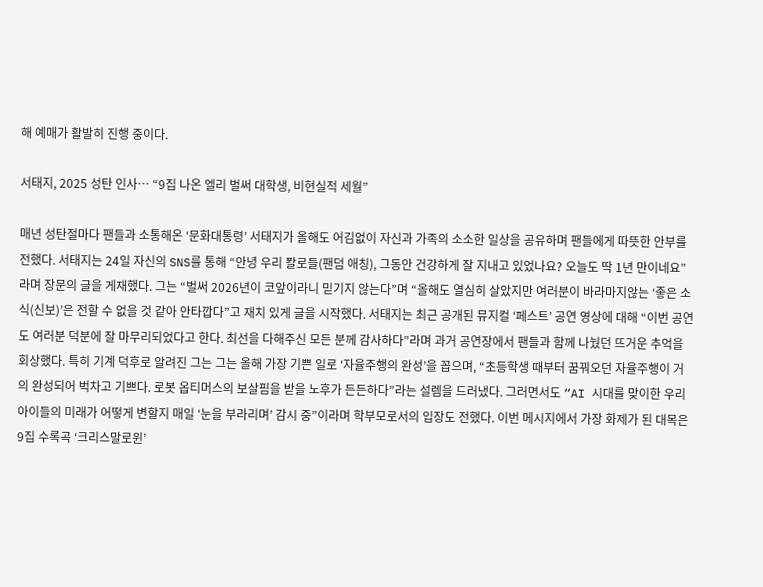해 예매가 활발히 진행 중이다.

서태지, 2025 성탄 인사… “9집 나온 엘리 벌써 대학생, 비현실적 세월”

매년 성탄절마다 팬들과 소통해온 ‘문화대통령’ 서태지가 올해도 어김없이 자신과 가족의 소소한 일상을 공유하며 팬들에게 따뜻한 안부를 전했다. 서태지는 24일 자신의 SNS를 통해 “안녕 우리 퐐로들(팬덤 애칭), 그동안 건강하게 잘 지내고 있었나요? 오늘도 딱 1년 만이네요”라며 장문의 글을 게재했다. 그는 “벌써 2026년이 코앞이라니 믿기지 않는다”며 “올해도 열심히 살았지만 여러분이 바라마지않는 ‘좋은 소식(신보)’은 전할 수 없을 것 같아 안타깝다”고 재치 있게 글을 시작했다. 서태지는 최근 공개된 뮤지컬 ‘페스트’ 공연 영상에 대해 “이번 공연도 여러분 덕분에 잘 마무리되었다고 한다. 최선을 다해주신 모든 분께 감사하다”라며 과거 공연장에서 팬들과 함께 나눴던 뜨거운 추억을 회상했다. 특히 기계 덕후로 알려진 그는 그는 올해 가장 기쁜 일로 ‘자율주행의 완성’을 꼽으며, “초등학생 때부터 꿈꿔오던 자율주행이 거의 완성되어 벅차고 기쁘다. 로봇 옵티머스의 보살핌을 받을 노후가 든든하다”라는 설렘을 드러냈다. 그러면서도 “AI 시대를 맞이한 우리 아이들의 미래가 어떻게 변할지 매일 ‘눈을 부라리며’ 감시 중”이라며 학부모로서의 입장도 전했다. 이번 메시지에서 가장 화제가 된 대목은 9집 수록곡 ‘크리스말로윈’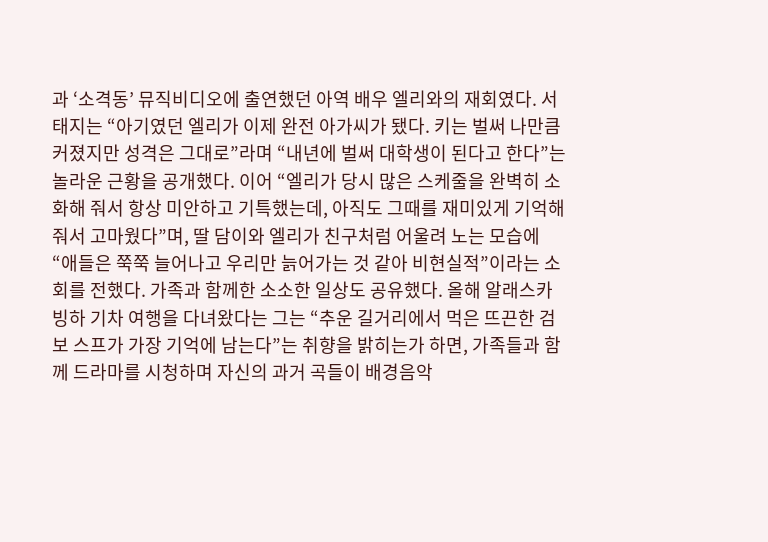과 ‘소격동’ 뮤직비디오에 출연했던 아역 배우 엘리와의 재회였다. 서태지는 “아기였던 엘리가 이제 완전 아가씨가 됐다. 키는 벌써 나만큼 커졌지만 성격은 그대로”라며 “내년에 벌써 대학생이 된다고 한다”는 놀라운 근황을 공개했다. 이어 “엘리가 당시 많은 스케줄을 완벽히 소화해 줘서 항상 미안하고 기특했는데, 아직도 그때를 재미있게 기억해 줘서 고마웠다”며, 딸 담이와 엘리가 친구처럼 어울려 노는 모습에 “애들은 쭉쭉 늘어나고 우리만 늙어가는 것 같아 비현실적”이라는 소회를 전했다. 가족과 함께한 소소한 일상도 공유했다. 올해 알래스카 빙하 기차 여행을 다녀왔다는 그는 “추운 길거리에서 먹은 뜨끈한 검보 스프가 가장 기억에 남는다”는 취향을 밝히는가 하면, 가족들과 함께 드라마를 시청하며 자신의 과거 곡들이 배경음악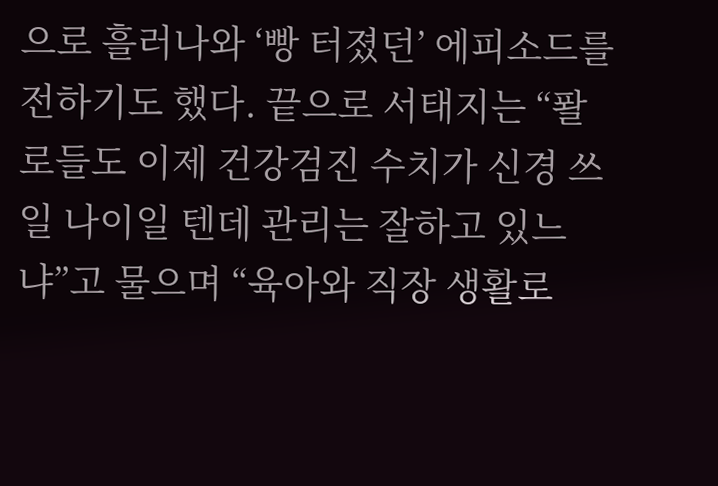으로 흘러나와 ‘빵 터졌던’ 에피소드를 전하기도 했다. 끝으로 서태지는 “퐐로들도 이제 건강검진 수치가 신경 쓰일 나이일 텐데 관리는 잘하고 있느냐”고 물으며 “육아와 직장 생활로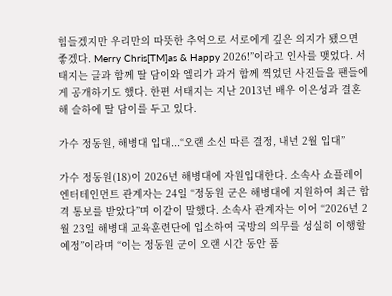힘들겠지만 우리만의 따뜻한 추억으로 서로에게 깊은 의지가 됐으면 좋겠다. Merry Chris[TM]as & Happy 2026!”이라고 인사를 맺었다. 서태지는 글과 함께 딸 담이와 엘리가 과거 함께 찍었던 사진들을 팬들에게 공개하기도 했다. 한편 서태지는 지난 2013년 배우 이은성과 결혼해 슬하에 딸 담이를 두고 있다.

가수 정동원, 해병대 입대...“오랜 소신 따른 결정, 내년 2월 입대”

가수 정동원(18)이 2026년 해병대에 자원입대한다. 소속사 쇼플레이엔터테인먼트 관계자는 24일 “정동원 군은 해병대에 지원하여 최근 합격 통보를 받았다”며 이같이 말했다. 소속사 관계자는 이어 “2026년 2월 23일 해병대 교육훈련단에 입소하여 국방의 의무를 성실히 이행할 예정”이라며 “이는 정동원 군이 오랜 시간 동안 품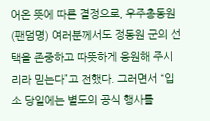어온 뜻에 따른 결정으로, 우주총동원(팬덤명) 여러분께서도 정동원 군의 선택을 존중하고 따뜻하게 응원해 주시리라 믿는다”고 전했다. 그러면서 “입소 당일에는 별도의 공식 행사를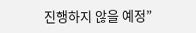진행하지 않을 예정”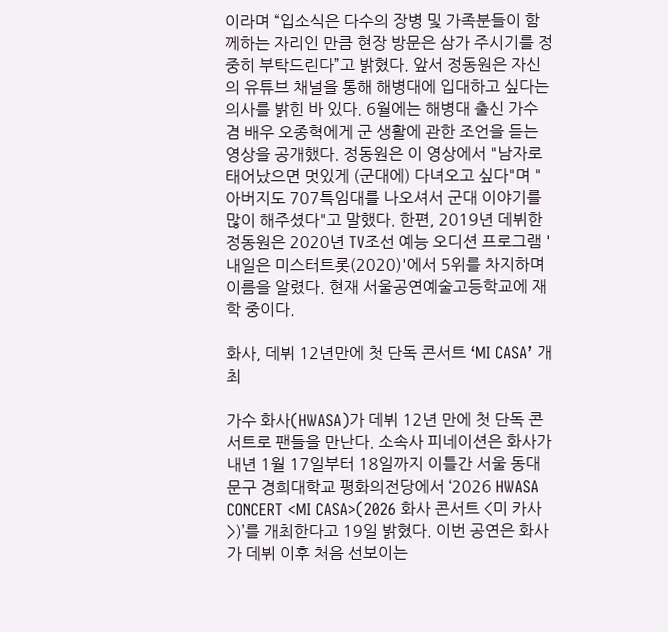이라며 “입소식은 다수의 장병 및 가족분들이 함께하는 자리인 만큼 현장 방문은 삼가 주시기를 정중히 부탁드린다”고 밝혔다. 앞서 정동원은 자신의 유튜브 채널을 통해 해병대에 입대하고 싶다는 의사를 밝힌 바 있다. 6월에는 해병대 출신 가수 겸 배우 오종혁에게 군 생활에 관한 조언을 듣는 영상을 공개했다. 정동원은 이 영상에서 "남자로 태어났으면 멋있게 (군대에) 다녀오고 싶다"며 "아버지도 707특임대를 나오셔서 군대 이야기를 많이 해주셨다"고 말했다. 한편, 2019년 데뷔한 정동원은 2020년 TV조선 예능 오디션 프로그램 '내일은 미스터트롯(2020)'에서 5위를 차지하며 이름을 알렸다. 현재 서울공연예술고등학교에 재학 중이다.

화사, 데뷔 12년만에 첫 단독 콘서트 ‘MI CASA’ 개최

가수 화사(HWASA)가 데뷔 12년 만에 첫 단독 콘서트로 팬들을 만난다. 소속사 피네이션은 화사가 내년 1월 17일부터 18일까지 이틀간 서울 동대문구 경희대학교 평화의전당에서 ‘2026 HWASA CONCERT <MI CASA>(2026 화사 콘서트 <미 카사>)’를 개최한다고 19일 밝혔다. 이번 공연은 화사가 데뷔 이후 처음 선보이는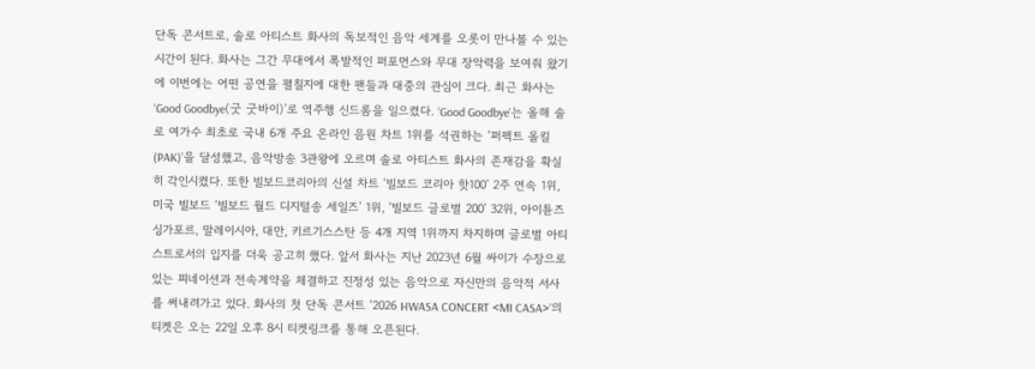단독 콘서트로, 솔로 아티스트 화사의 독보적인 음악 세계를 오롯이 만나볼 수 있는 시간이 된다. 화사는 그간 무대에서 폭발적인 퍼포먼스와 무대 장악력을 보여줘 왔기에 이번에는 어떤 공연을 펼칠지에 대한 팬들과 대중의 관심이 크다. 최근 화사는 ‘Good Goodbye(굿 굿바이)’로 역주행 신드롬을 일으켰다. ‘Good Goodbye’는 올해 솔로 여가수 최초로 국내 6개 주요 온라인 음원 차트 1위를 석권하는 ‘퍼펙트 올킬(PAK)’을 달성했고, 음악방송 3관왕에 오르며 솔로 아티스트 화사의 존재감을 확실히 각인시켰다. 또한 빌보드코리아의 신설 차트 ‘빌보드 코리아 핫100’ 2주 연속 1위, 미국 빌보드 ‘빌보드 월드 디지털송 세일즈’ 1위, ‘빌보드 글로벌 200’ 32위, 아이튠즈 싱가포르, 말레이시아, 대만, 키르기스스탄 등 4개 지역 1위까지 차지하며 글로벌 아티스트로서의 입지를 더욱 공고히 했다. 앞서 화사는 지난 2023년 6월 싸이가 수장으로 있는 피네이션과 전속계약을 체결하고 진정성 있는 음악으로 자신만의 음악적 서사를 써내려가고 있다. 화사의 첫 단독 콘서트 ‘2026 HWASA CONCERT <MI CASA>’의 티켓은 오는 22일 오후 8시 티켓링크를 통해 오픈된다.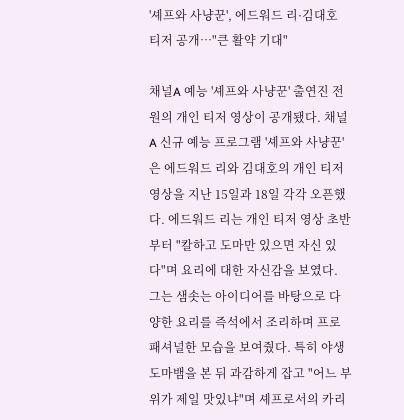'셰프와 사냥꾼', 에드워드 리·김대호 티저 공개…"큰 활약 기대"

채널A 예능 '셰프와 사냥꾼' 출연진 전원의 개인 티저 영상이 공개됐다. 채널A 신규 예능 프로그램 '셰프와 사냥꾼'은 에드워드 리와 김대호의 개인 티저 영상을 지난 15일과 18일 각각 오픈했다. 에드워드 리는 개인 티저 영상 초반부터 "칼하고 도마만 있으면 자신 있다"며 요리에 대한 자신감을 보였다. 그는 샘솟는 아이디어를 바탕으로 다양한 요리를 즉석에서 조리하며 프로패셔널한 모습을 보여줬다. 특히 야생 도마뱀을 본 뒤 과감하게 잡고 "어느 부위가 제일 맛있냐"며 셰프로서의 카리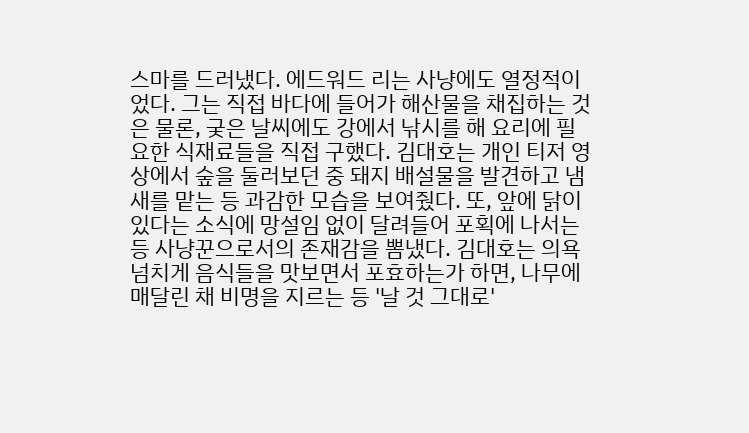스마를 드러냈다. 에드워드 리는 사냥에도 열정적이었다. 그는 직접 바다에 들어가 해산물을 채집하는 것은 물론, 궂은 날씨에도 강에서 낚시를 해 요리에 필요한 식재료들을 직접 구했다. 김대호는 개인 티저 영상에서 숲을 둘러보던 중 돼지 배설물을 발견하고 냄새를 맡는 등 과감한 모습을 보여줬다. 또, 앞에 닭이 있다는 소식에 망설임 없이 달려들어 포획에 나서는 등 사냥꾼으로서의 존재감을 뽐냈다. 김대호는 의욕 넘치게 음식들을 맛보면서 포효하는가 하면, 나무에 매달린 채 비명을 지르는 등 '날 것 그대로'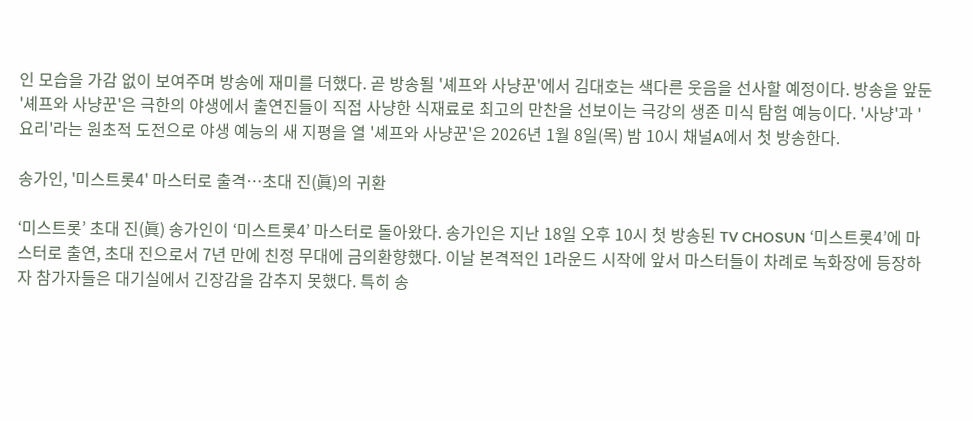인 모습을 가감 없이 보여주며 방송에 재미를 더했다. 곧 방송될 '셰프와 사냥꾼'에서 김대호는 색다른 웃음을 선사할 예정이다. 방송을 앞둔 '셰프와 사냥꾼'은 극한의 야생에서 출연진들이 직접 사냥한 식재료로 최고의 만찬을 선보이는 극강의 생존 미식 탐험 예능이다. '사냥'과 '요리'라는 원초적 도전으로 야생 예능의 새 지평을 열 '셰프와 사냥꾼'은 2026년 1월 8일(목) 밤 10시 채널A에서 첫 방송한다.

송가인, '미스트롯4' 마스터로 출격…초대 진(眞)의 귀환

‘미스트롯’ 초대 진(眞) 송가인이 ‘미스트롯4’ 마스터로 돌아왔다. 송가인은 지난 18일 오후 10시 첫 방송된 TV CHOSUN ‘미스트롯4’에 마스터로 출연, 초대 진으로서 7년 만에 친정 무대에 금의환향했다. 이날 본격적인 1라운드 시작에 앞서 마스터들이 차례로 녹화장에 등장하자 참가자들은 대기실에서 긴장감을 감추지 못했다. 특히 송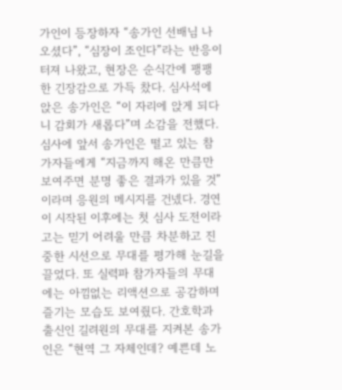가인이 등장하자 “송가인 선배님 나오셨다”, “심장이 조인다”라는 반응이 터져 나왔고, 현장은 순식간에 팽팽한 긴장감으로 가득 찼다. 심사석에 앉은 송가인은 “이 자리에 앉게 되다니 감회가 새롭다”며 소감을 전했다. 심사에 앞서 송가인은 떨고 있는 참가자들에게 “지금까지 해온 만큼만 보여주면 분명 좋은 결과가 있을 것”이라며 응원의 메시지를 건넸다. 경연이 시작된 이후에는 첫 심사 도전이라고는 믿기 어려울 만큼 차분하고 진중한 시선으로 무대를 평가해 눈길을 끌었다. 또 실력파 참가자들의 무대에는 아낌없는 리액션으로 공감하며 즐기는 모습도 보여줬다. 간호학과 출신인 길려원의 무대를 지켜본 송가인은 “현역 그 자체인데? 예쁜데 노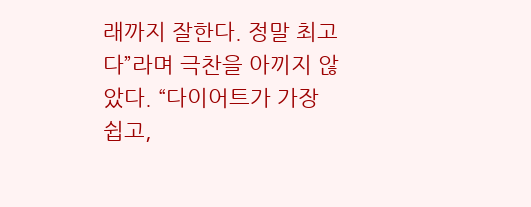래까지 잘한다. 정말 최고다”라며 극찬을 아끼지 않았다. “다이어트가 가장 쉽고,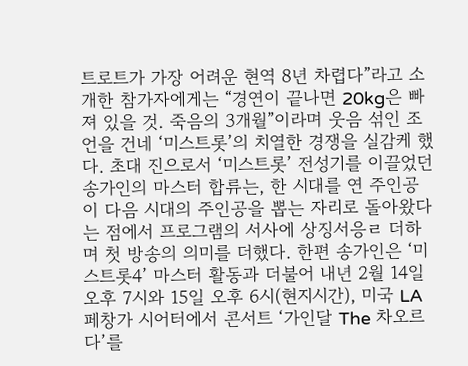트로트가 가장 어려운 현역 8년 차렵다”라고 소개한 참가자에게는 “경연이 끝나면 20kg은 빠져 있을 것. 죽음의 3개월”이라며 웃음 섞인 조언을 건네 ‘미스트롯’의 치열한 경쟁을 실감케 했다. 초대 진으로서 ‘미스트롯’ 전성기를 이끌었던 송가인의 마스터 합류는, 한 시대를 연 주인공이 다음 시대의 주인공을 뽑는 자리로 돌아왔다는 점에서 프로그램의 서사에 상징서응ㄹ 더하며 첫 방송의 의미를 더했다. 한편 송가인은 ‘미스트롯4’ 마스터 활동과 더불어 내년 2월 14일 오후 7시와 15일 오후 6시(현지시간), 미국 LA 페창가 시어터에서 콘서트 ‘가인달 The 차오르다’를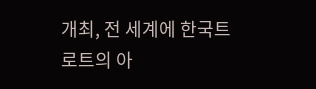개최, 전 세계에 한국트로트의 아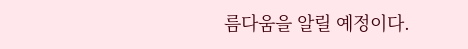름다움을 알릴 예정이다.